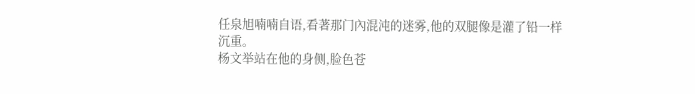任泉旭喃喃自语,看著那门內混沌的迷雾,他的双腿像是灌了铅一样沉重。
杨文举站在他的身侧,脸色苍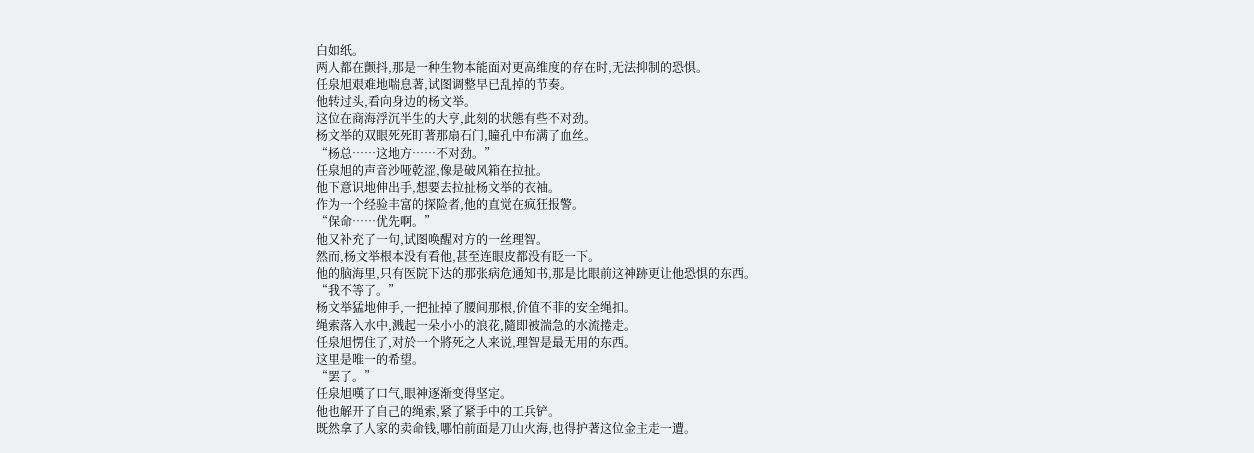白如纸。
两人都在颤抖,那是一种生物本能面对更高维度的存在时,无法抑制的恐惧。
任泉旭艰难地喘息著,试图调整早已乱掉的节奏。
他转过头,看向身边的杨文举。
这位在商海浮沉半生的大亨,此刻的状態有些不对劲。
杨文举的双眼死死盯著那扇石门,瞳孔中布满了血丝。
“杨总……这地方……不对劲。”
任泉旭的声音沙哑乾涩,像是破风箱在拉扯。
他下意识地伸出手,想要去拉扯杨文举的衣袖。
作为一个经验丰富的探险者,他的直觉在疯狂报警。
“保命……优先啊。”
他又补充了一句,试图唤醒对方的一丝理智。
然而,杨文举根本没有看他,甚至连眼皮都没有眨一下。
他的脑海里,只有医院下达的那张病危通知书,那是比眼前这神跡更让他恐惧的东西。
“我不等了。”
杨文举猛地伸手,一把扯掉了腰间那根,价值不菲的安全绳扣。
绳索落入水中,溅起一朵小小的浪花,隨即被湍急的水流捲走。
任泉旭愣住了,对於一个將死之人来说,理智是最无用的东西。
这里是唯一的希望。
“罢了。”
任泉旭嘆了口气,眼神逐渐变得坚定。
他也解开了自己的绳索,紧了紧手中的工兵铲。
既然拿了人家的卖命钱,哪怕前面是刀山火海,也得护著这位金主走一遭。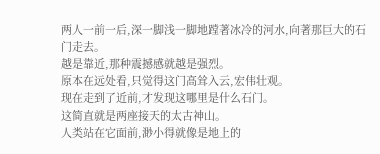两人一前一后,深一脚浅一脚地蹚著冰冷的河水,向著那巨大的石门走去。
越是靠近,那种震撼感就越是强烈。
原本在远处看,只觉得这门高耸入云,宏伟壮观。
现在走到了近前,才发现这哪里是什么石门。
这简直就是两座接天的太古神山。
人类站在它面前,渺小得就像是地上的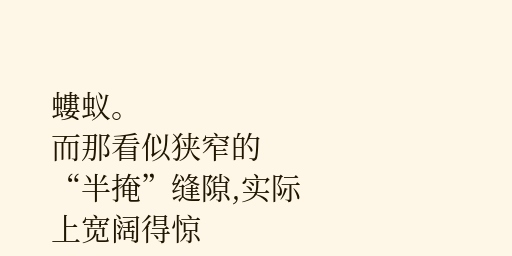螻蚁。
而那看似狭窄的“半掩”缝隙,实际上宽阔得惊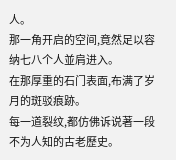人。
那一角开启的空间,竟然足以容纳七八个人並肩进入。
在那厚重的石门表面,布满了岁月的斑驳痕跡。
每一道裂纹,都仿佛诉说著一段不为人知的古老歷史。